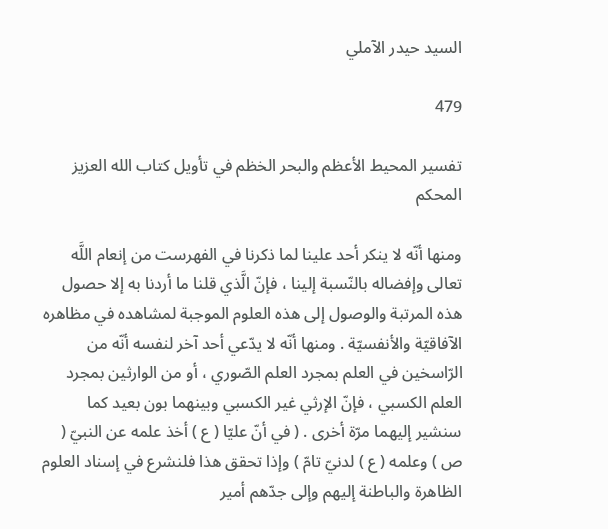السيد حيدر الآملي

479

تفسير المحيط الأعظم والبحر الخظم في تأويل كتاب الله العزيز المحكم

ومنها أنّه لا ينكر أحد علينا لما ذكرنا في الفهرست من إنعام اللَّه تعالى وإفضاله بالنّسبة إلينا ، فإنّ الَّذي قلنا ما أردنا به إلا حصول هذه المرتبة والوصول إلى هذه العلوم الموجبة لمشاهده في مظاهره الآفاقيّة والأنفسيّة . ومنها أنّه لا يدّعي أحد آخر لنفسه أنّه من الرّاسخين في العلم بمجرد العلم الصّوري ، أو من الوارثين بمجرد العلم الكسبي ، فإنّ الإرثي غير الكسبي وبينهما بون بعيد كما سنشير إليهما مرّة أخرى . ( في أنّ عليّا ( ع ) أخذ علمه عن النبيّ ( ص ) وعلمه ( ع ) لدنيّ تامّ ) وإذا تحقق هذا فلنشرع في إسناد العلوم الظاهرة والباطنة إليهم وإلى جدّهم أمير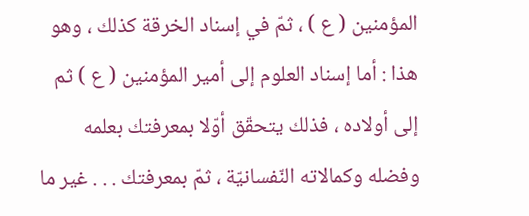المؤمنين ( ع ) ، ثمّ في إسناد الخرقة كذلك ، وهو هذا : أما إسناد العلوم إلى أمير المؤمنين ( ع ) ثم إلى أولاده ، فذلك يتحقّق أوّلا بمعرفتك بعلمه وفضله وكمالاته النّفسانيّة ، ثمّ بمعرفتك . . . غير ما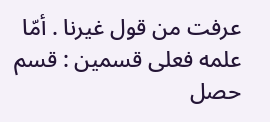عرفت من قول غيرنا . أمّا علمه فعلى قسمين : قسم حصل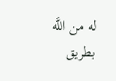له من اللَّه بطريق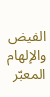الفيض والإلهام المعبّر